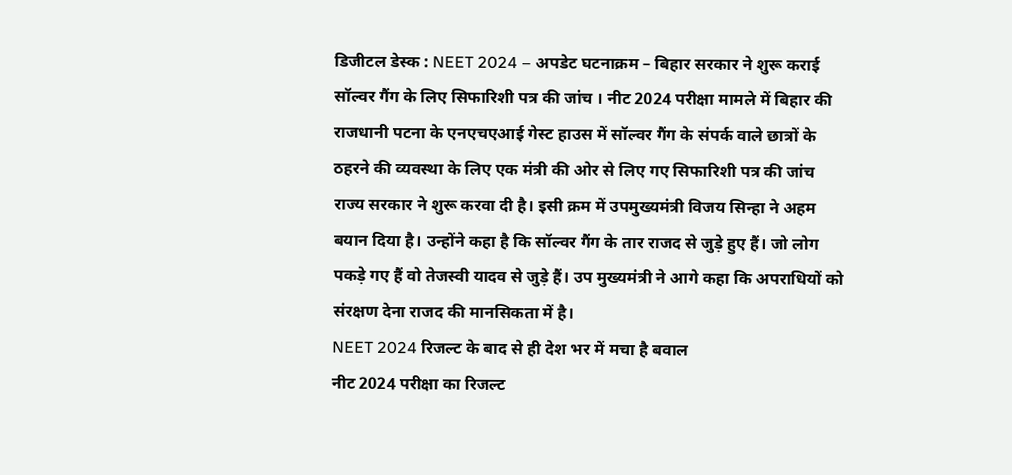डिजीटल डेस्क : NEET 2024 – अपडेट घटनाक्रम – बिहार सरकार ने शुरू कराई सॉल्वर गैंग के लिए सिफारिशी पत्र की जांच । नीट 2024 परीक्षा मामले में बिहार की राजधानी पटना के एनएचएआई गेस्ट हाउस में सॉल्वर गैंग के संपर्क वाले छात्रों के ठहरने की व्यवस्था के लिए एक मंत्री की ओर से लिए गए सिफारिशी पत्र की जांच राज्य सरकार ने शुरू करवा दी है। इसी क्रम में उपमुख्यमंत्री विजय सिन्हा ने अहम बयान दिया है। उन्होंने कहा है कि सॉल्वर गैंग के तार राजद से जुड़े हुए हैं। जो लोग पकड़े गए हैं वो तेजस्वी यादव से जुड़े हैं। उप मुख्यमंत्री ने आगे कहा कि अपराधियों को संरक्षण देना राजद की मानसिकता में है।
NEET 2024 रिजल्ट के बाद से ही देश भर में मचा है बवाल
नीट 2024 परीक्षा का रिजल्ट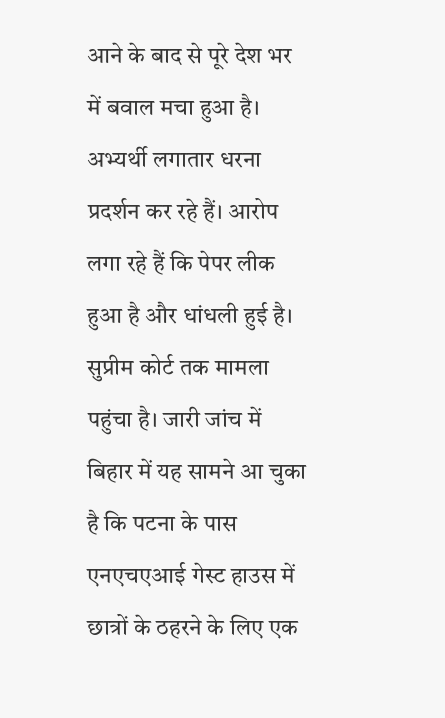आने के बाद से पूरे देश भर में बवाल मचा हुआ है। अभ्यर्थी लगातार धरना प्रदर्शन कर रहे हैं। आरोप लगा रहे हैं कि पेपर लीक हुआ है और धांधली हुई है। सुप्रीम कोर्ट तक मामला पहुंचा है। जारी जांच में बिहार में यह सामने आ चुका है कि पटना के पास एनएचएआई गेस्ट हाउस में छात्रों के ठहरने के लिए एक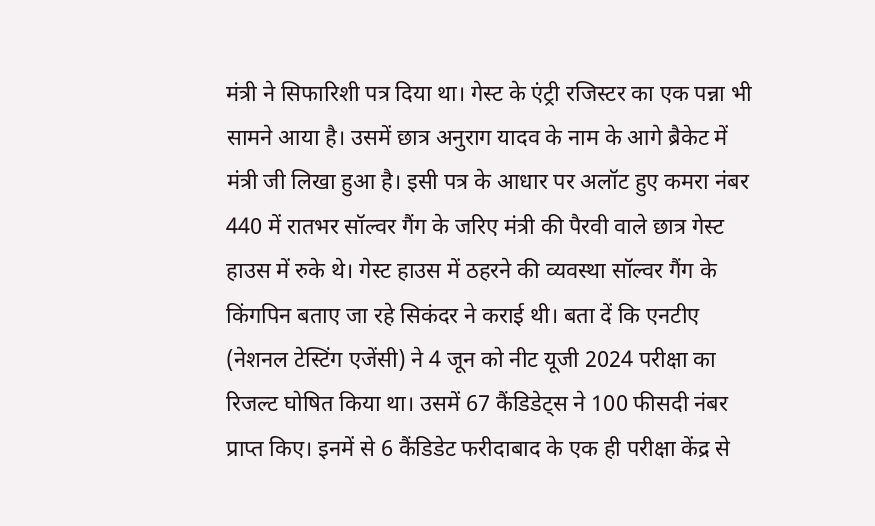मंत्री ने सिफारिशी पत्र दिया था। गेस्ट के एंट्री रजिस्टर का एक पन्ना भी सामने आया है। उसमें छात्र अनुराग यादव के नाम के आगे ब्रैकेट में मंत्री जी लिखा हुआ है। इसी पत्र के आधार पर अलॉट हुए कमरा नंबर 440 में रातभर सॉल्वर गैंग के जरिए मंत्री की पैरवी वाले छात्र गेस्ट हाउस में रुके थे। गेस्ट हाउस में ठहरने की व्यवस्था सॉल्वर गैंग के किंगपिन बताए जा रहे सिकंदर ने कराई थी। बता दें कि एनटीए (नेशनल टेस्टिंग एजेंसी) ने 4 जून को नीट यूजी 2024 परीक्षा का रिजल्ट घोषित किया था। उसमें 67 कैंडिडेट्स ने 100 फीसदी नंबर प्राप्त किए। इनमें से 6 कैंडिडेट फरीदाबाद के एक ही परीक्षा केंद्र से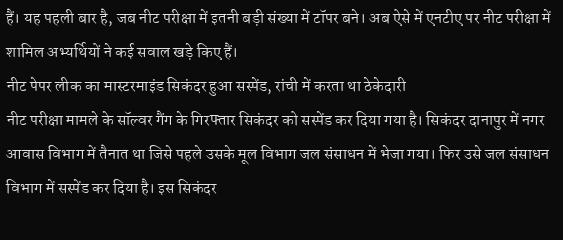हैं। यह पहली बार है, जब नीट परीक्षा में इतनी बड़ी संख्या में टॉपर बने। अब ऐसे में एनटीए पर नीट परीक्षा में शामिल अभ्यर्थियों ने कई सवाल खड़े किए हैं।
नीट पेपर लीक का मास्टरमाइंड सिकंदर हुआ सस्पेंड, रांची में करता था ठेकेदारी
नीट परीक्षा मामले के सॉल्वर गैंग के गिरफ्तार सिकंदर को सस्पेंड कर दिया गया है। सिकंदर दानापुर में नगर आवास विभाग में तैनात था जिसे पहले उसके मूल विभाग जल संसाधन में भेजा गया। फिर उसे जल संसाधन विभाग में सस्पेंड कर दिया है। इस सिकंदर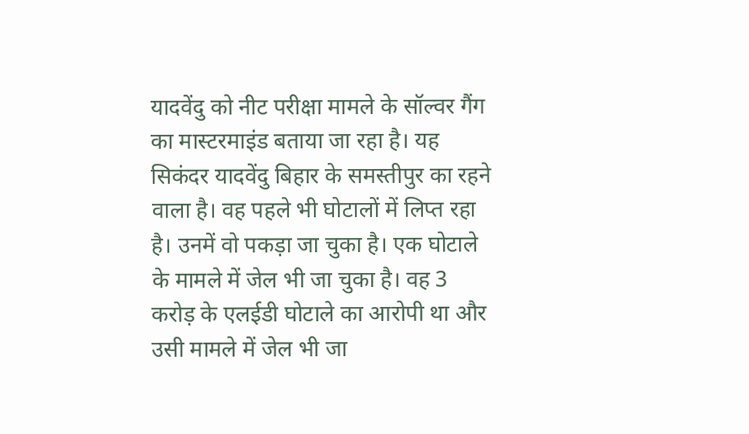यादवेंदु को नीट परीक्षा मामले के सॉल्वर गैंग का मास्टरमाइंड बताया जा रहा है। यह सिकंदर यादवेंदु बिहार के समस्तीपुर का रहने वाला है। वह पहले भी घोटालों में लिप्त रहा है। उनमें वो पकड़ा जा चुका है। एक घोटाले के मामले में जेल भी जा चुका है। वह 3 करोड़ के एलईडी घोटाले का आरोपी था और उसी मामले में जेल भी जा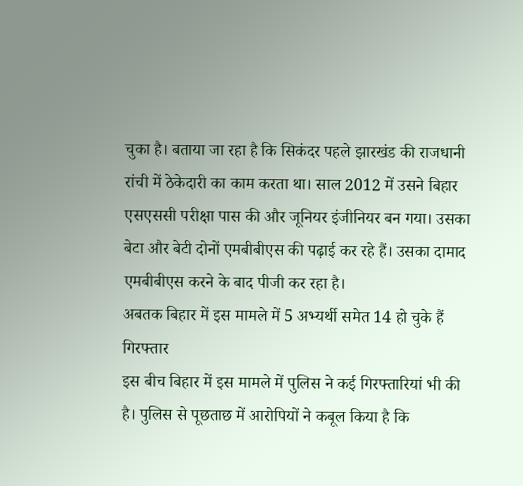चुका है। बताया जा रहा है कि सिकंदर पहले झारखंड की राजधानी रांची में ठेकेदारी का काम करता था। साल 2012 में उसने बिहार एसएससी परीक्षा पास की और जूनियर इंजीनियर बन गया। उसका बेटा और बेटी दोनों एमबीबीएस की पढ़ाई कर रहे हैं। उसका दामाद एमबीबीएस करने के बाद पीजी कर रहा है।
अबतक बिहार में इस मामले में 5 अभ्यर्थी समेत 14 हो चुके हैं गिरफ्तार
इस बीच बिहार में इस मामले में पुलिस ने कई गिरफ्तारियां भी की है। पुलिस से पूछताछ में आरोपियों ने कबूल किया है कि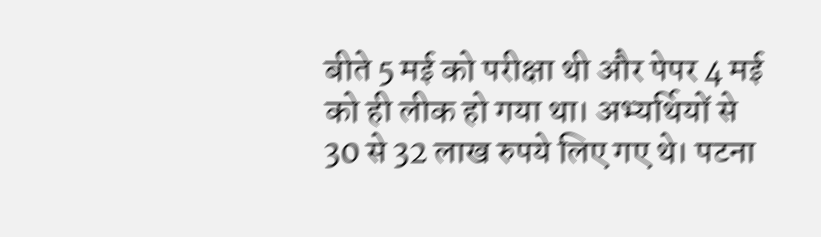बीते 5 मई को परीक्षा थी और पेपर 4 मई को ही लीक हो गया था। अभ्यर्थियों से 30 से 32 लाख रुपये लिए गए थे। पटना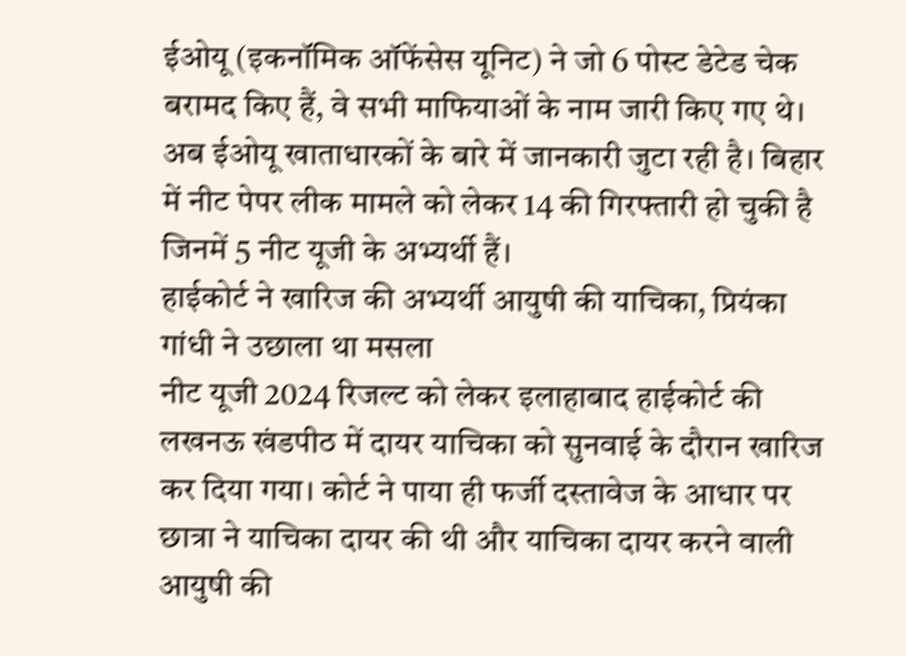ईओयू (इकनॉमिक ऑफेंसेस यूनिट) ने जो 6 पोस्ट डेटेड चेक बरामद किए हैं, वे सभी माफियाओं के नाम जारी किए गए थे। अब ईओयू खाताधारकों के बारे में जानकारी जुटा रही है। बिहार में नीट पेपर लीक मामले को लेकर 14 की गिरफ्तारी हो चुकी है जिनमें 5 नीट यूजी के अभ्यर्थी हैं।
हाईकोर्ट ने खारिज की अभ्यर्थी आयुषी की याचिका, प्रियंका गांधी ने उछाला था मसला
नीट यूजी 2024 रिजल्ट को लेकर इलाहाबाद हाईकोर्ट की लखनऊ खंडपीठ में दायर याचिका को सुनवाई के दौरान खारिज कर दिया गया। कोर्ट ने पाया ही फर्जी दस्तावेज के आधार पर छात्रा ने याचिका दायर की थी और याचिका दायर करने वाली आयुषी की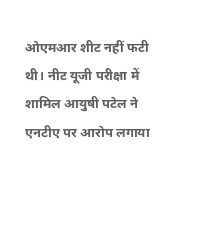ओएमआर शीट नहीं फटी थी। नीट यूजी परीक्षा में शामिल आयुषी पटेल ने एनटीए पर आरोप लगाया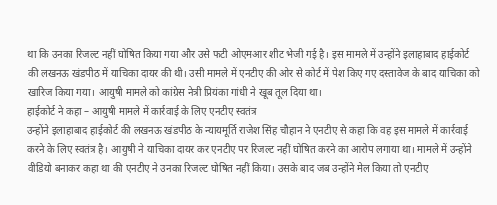था कि उनका रिजल्ट नहीं घोषित किया गया और उसे फटी ओएमआर शीट भेजी गई है। इस मामले में उन्होंने इलाहाबाद हाईकोर्ट की लखनऊ खंडपीठ में याचिका दायर की थी। उसी मामले में एनटीए की ओर से कोर्ट में पेश किए गए दस्तावेज के बाद याचिका को खारिज किया गया। आयुषी मामले को कांग्रेस नेत्री प्रियंका गांधी ने खूब तूल दिया था।
हाईकोर्ट ने कहा – आयुषी मामले में कार्रवाई के लिए एनटीए स्वतंत्र
उन्होंने इलाहाबाद हाईकोर्ट की लखनऊ खंडपीठ के न्यायमूर्ति राजेश सिंह चौहान ने एनटीए से कहा कि वह इस मामले में कार्रवाई करने के लिए स्वतंत्र है। आयुषी ने याचिका दायर कर एनटीए पर रिजल्ट नहीं घोषित करने का आरोप लगाया था। मामले में उन्होंने वीडियो बनाकर कहा था की एनटीए ने उनका रिजल्ट घोषित नहीं किया। उसके बाद जब उन्होंने मेल किया तो एनटीए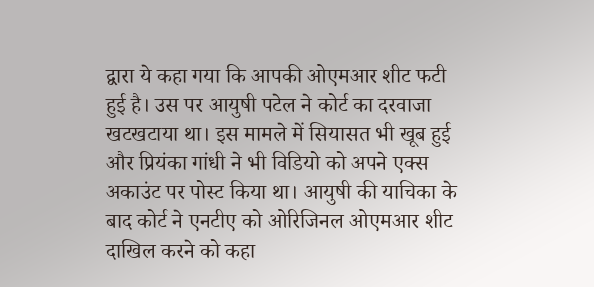द्वारा ये कहा गया कि आपकी ओएमआर शीट फटी हुई है। उस पर आयुषी पटेल ने कोर्ट का दरवाजा खटखटाया था। इस मामले में सियासत भी खूब हुई और प्रियंका गांधी ने भी विडियो को अपने एक्स अकाउंट पर पोस्ट किया था। आयुषी की याचिका के बाद कोर्ट ने एनटीए को ओरिजिनल ओएमआर शीट दाखिल करने को कहा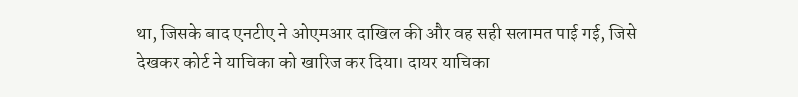था, जिसके बाद एनटीए ने ओएमआर दाखिल की और वह सही सलामत पाई गई, जिसे देखकर कोर्ट ने याचिका को खारिज कर दिया। दायर याचिका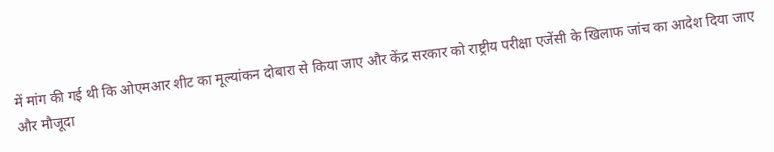में मांग की गई थी कि ओएमआर शीट का मूल्यांकन दोबारा से किया जाए और केंद्र सरकार को राष्ट्रीय परीक्षा एजेंसी के खिलाफ जांच का आदेश दिया जाए और मौजूदा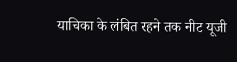याचिका के लंबित रहने तक नीट यूजी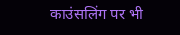काउंसलिंग पर भी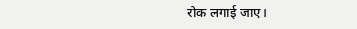रोक लगाई जाए।